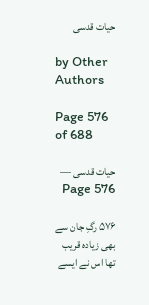حیات قدسی

by Other Authors

Page 576 of 688

حیات قدسی — Page 576

۵۷۶ رگِ جان سے بھی زیادہ قریب تھا اس نے ایسے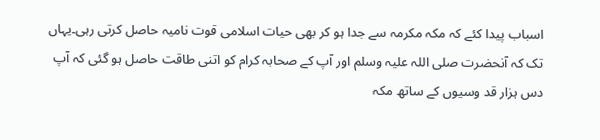اسباب پیدا کئے کہ مکہ مکرمہ سے جدا ہو کر بھی حیات اسلامی قوت نامیہ حاصل کرتی رہی۔یہاں تک کہ آنحضرت صلی اللہ علیہ وسلم اور آپ کے صحابہ کرام کو اتنی طاقت حاصل ہو گئی کہ آپ دس ہزار قد وسیوں کے ساتھ مکہ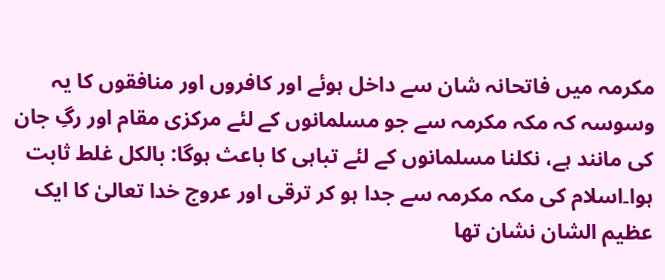مکرمہ میں فاتحانہ شان سے داخل ہوئے اور کافروں اور منافقوں کا یہ وسوسہ کہ مکہ مکرمہ سے جو مسلمانوں کے لئے مرکزی مقام اور رگِ جان کی مانند ہے، نکلنا مسلمانوں کے لئے تباہی کا باعث ہوگا: بالکل غلط ثابت ہوا۔اسلام کی مکہ مکرمہ سے جدا ہو کر ترقی اور عروج خدا تعالیٰ کا ایک عظیم الشان نشان تھا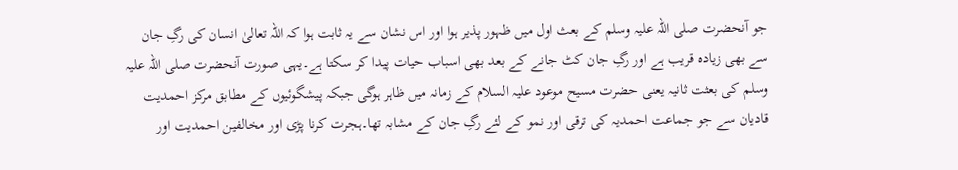جو آنحضرت صلی اللہ علیہ وسلم کے بعث اول میں ظہور پذیر ہوا اور اس نشان سے یہ ثابت ہوا کہ اللہ تعالیٰ انسان کی رگِ جان سے بھی زیادہ قریب ہے اور رگِ جان کٹ جانے کے بعد بھی اسباب حیات پیدا کر سکتا ہے۔یہی صورت آنحضرت صلی اللہ علیہ وسلم کی بعثت ثانیہ یعنی حضرت مسیح موعود علیہ السلام کے زمانہ میں ظاہر ہوگی جبکہ پیشگوئیوں کے مطابق مرکز احمدیت قادیان سے جو جماعت احمدیہ کی ترقی اور نمو کے لئے رگِ جان کے مشابہ تھا۔ہجرت کرنا پڑی اور مخالفین احمدیت اور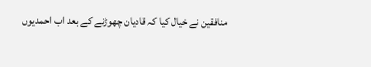منافقین نے خیال کیا کہ قادیان چھوڑنے کے بعد اب احمدیوں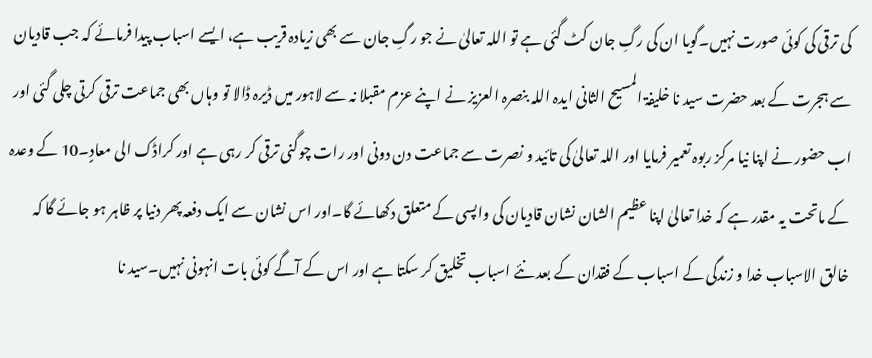کی ترقی کی کوئی صورت نہیں۔گویا ان کی رگِ جان کٹ گئی ہے تو اللہ تعالیٰ نے جو رگِ جان سے بھی زیادہ قریب ہے، ایسے اسباب پیدا فرمائے کہ جب قادیان سے ہجرت کے بعد حضرت سید نا خلیفۃ المسیح الثانی ایدہ اللہ بنصرہ العزیز نے اپنے عزم مقبلا نہ سے لاہور میں ڈیرہ ڈالا تو وہاں بھی جماعت ترقی کرتی چلی گئی اور اب حضور نے اپنا نیا مرکز ربوہ تعمیر فرمایا اور اللہ تعالیٰ کی تائید و نصرت سے جماعت دن دونی اور رات چوگنی ترقی کر رہی ہے اور کراڈک الى معادٍ۔10 کے وعدہ کے ماتحت یہ مقدر ہے کہ خدا تعالیٰ اپنا عظیم الشان نشان قادیان کی واپسی کے متعلق دکھائے گا۔اور اس نشان سے ایک دفعہ پھر دنیا پر ظاہر ہو جائے گا کہ خالق الاسباب خدا و زندگی کے اسباب کے فقدان کے بعد نئے اسباب تخلیق کر سکتا ہے اور اس کے آگے کوئی بات انہونی نہیں۔سید نا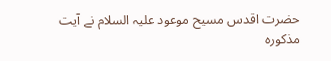حضرت اقدس مسیح موعود علیہ السلام نے آیت مذکورہ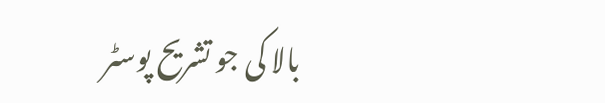بالا کی جو تشریح پوسٹر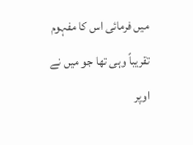میں فرمائی اس کا مفہوم تقریباً وہی تھا جو میں نے اوپر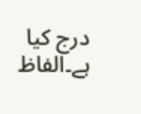درج کیا ہے۔الفاظ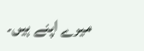میرے اپنے ہیں۔